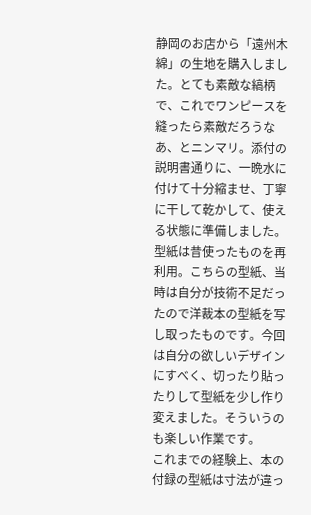静岡のお店から「遠州木綿」の生地を購入しました。とても素敵な縞柄で、これでワンピースを縫ったら素敵だろうなあ、とニンマリ。添付の説明書通りに、一晩水に付けて十分縮ませ、丁寧に干して乾かして、使える状態に準備しました。
型紙は昔使ったものを再利用。こちらの型紙、当時は自分が技術不足だったので洋裁本の型紙を写し取ったものです。今回は自分の欲しいデザインにすべく、切ったり貼ったりして型紙を少し作り変えました。そういうのも楽しい作業です。
これまでの経験上、本の付録の型紙は寸法が違っ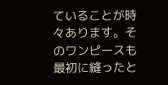ていることが時々あります。そのワンピースも最初に縫ったと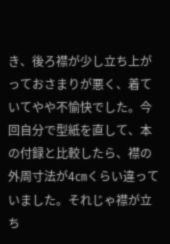き、後ろ襟が少し立ち上がっておさまりが悪く、着ていてやや不愉快でした。今回自分で型紙を直して、本の付録と比較したら、襟の外周寸法が4㎝くらい違っていました。それじゃ襟が立ち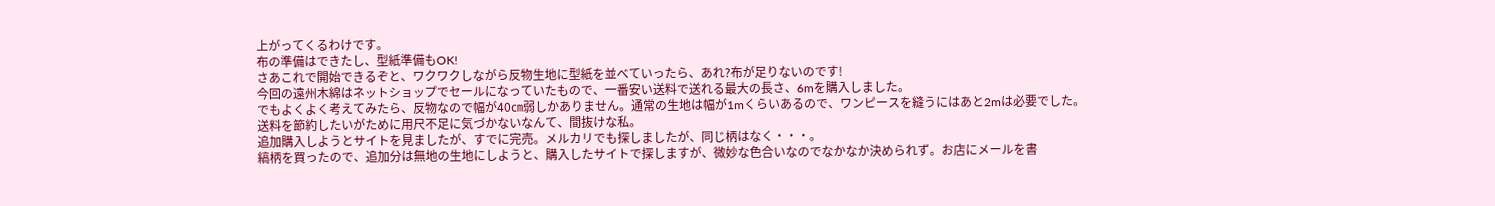上がってくるわけです。
布の準備はできたし、型紙準備もOK!
さあこれで開始できるぞと、ワクワクしながら反物生地に型紙を並べていったら、あれ?布が足りないのです!
今回の遠州木綿はネットショップでセールになっていたもので、一番安い送料で送れる最大の長さ、6mを購入しました。
でもよくよく考えてみたら、反物なので幅が40㎝弱しかありません。通常の生地は幅が1mくらいあるので、ワンピースを縫うにはあと2mは必要でした。
送料を節約したいがために用尺不足に気づかないなんて、間抜けな私。
追加購入しようとサイトを見ましたが、すでに完売。メルカリでも探しましたが、同じ柄はなく・・・。
縞柄を買ったので、追加分は無地の生地にしようと、購入したサイトで探しますが、微妙な色合いなのでなかなか決められず。お店にメールを書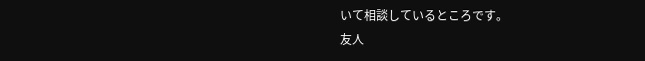いて相談しているところです。
友人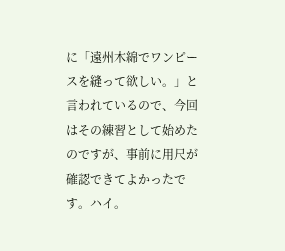に「遠州木綿でワンピースを縫って欲しい。」と言われているので、今回はその練習として始めたのですが、事前に用尺が確認できてよかったです。ハイ。